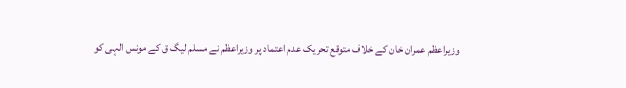وزیراعظم عمران خان کے خلاف متوقع تحریک عدم اعتماد پر وزیراعظم نے مسلم لیگ ق کے مونس الہی کو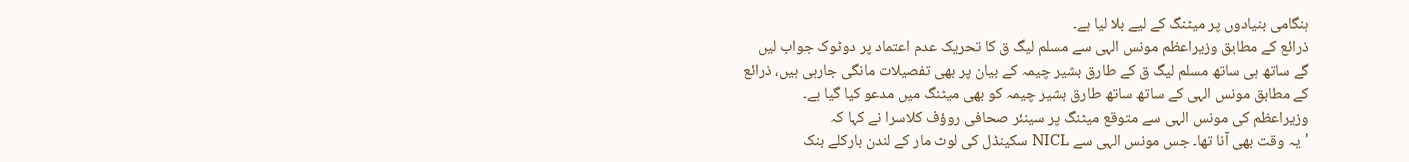ہنگامی بنیادوں پر میٹنگ کے لیے بلا لیا ہے۔
ذرائع کے مطابق وزیراعظم مونس الہی سے مسلم لیگ ق کا تحریک عدم اعتماد پر دوٹوک جواب لیں گے ساتھ ہی ساتھ مسلم لیگ ق کے طارق بشیر چیمہ کے بیان پر بھی تفصیلات مانگی جارہی ہیں، ذرائع کے مطابق مونس الہی کے ساتھ ساتھ طارق بشیر چیمہ کو بھی میٹنگ میں مدعو کیا گیا ہے۔
وزیراعظم کی مونس الہی سے متوقع میٹنگ پر سینئر صحافی روؤف کلاسرا نے کہا کہ
'یہ وقت بھی آنا تھا۔ جس مونس الہی سے NICL سکینڈل کی لوٹ مار کے لندن بارکلے بنک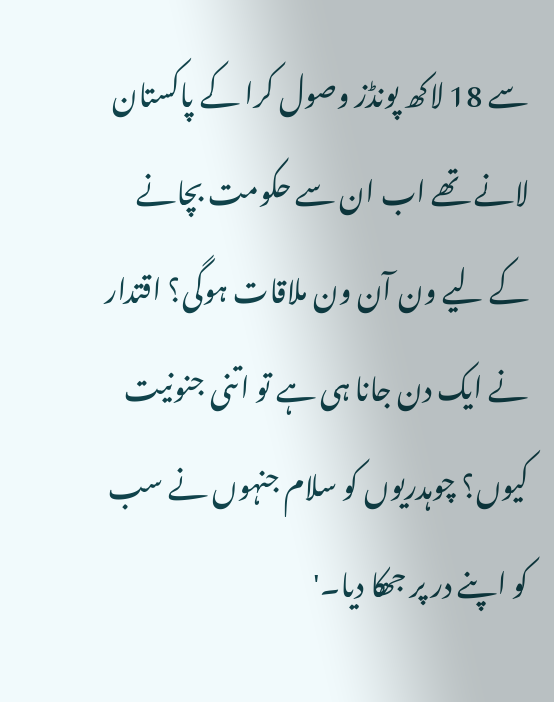سے 18 لاکھ پونڈز وصول کرا کے پاکستان لانے تھے اب ان سے حکومت بچانے کے لیے ون آن ون ملاقات ہوگی؟ اقتدار نے ایک دن جانا ہی ہے تو اتنی جنونیت کیوں؟ چوہدریوں کو سلام جنہوں نے سب کو اپنے در پر جھکا دیا۔'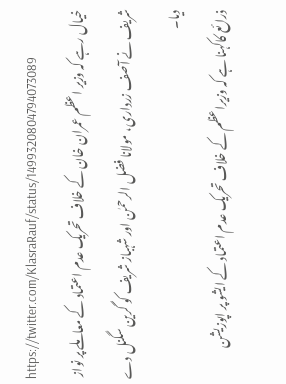https://twitter.com/KlasraRauf/status/1499320804794073089
خیال رہے کہ وزیر اعظم عمران خان کے خلاف تحریک عدم اعتماد کے معاملے پر نواز شریف نے آصف زرداری، مولانا فضل الرحمٰن اور شہباز شریف کو گرین سگنل دے دیا۔
ذرائع کاکہنا ہے کہ وزیراعظم کے خلاف تحریک عدم اعتماد کے ایشو پر اپوزیشن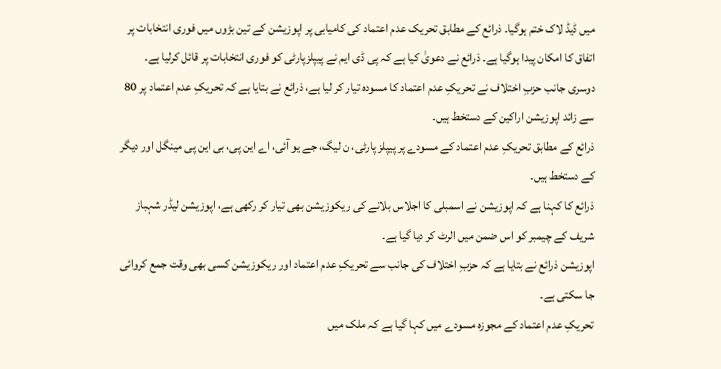میں ڈیڈ لاک ختم ہوگیا۔ ذرائع کے مطابق تحریک عدم اعتماد کی کامیابی پر اپوزیشن کے تین بڑوں میں فوری انتخابات پر اتفاق کا امکان پیدا ہوگیا ہے۔ ذرائع نے دعویٰ کیا ہے کہ پی ڈی ایم نے پیپلزپارٹی کو فوری انتخابات پر قائل کرلیا ہے۔
دوسری جانب حزبِ اختلاف نے تحریکِ عدم اعتماد کا مسودہ تیار کر لیا ہے، ذرائع نے بتایا ہے کہ تحریکِ عدم اعتماد پر 80 سے زائد اپوزیشن اراکین کے دستخط ہیں۔
ذرائع کے مطابق تحریکِ عدم اعتماد کے مسودے پر پیپلز پارٹی، ن لیگ، جے یو آئی، اے این پی، بی این پی مینگل اور دیگر کے دستخط ہیں۔
ذرائع کا کہنا ہے کہ اپوزیشن نے اسمبلی کا اجلاس بلانے کی ریکوزیشن بھی تیار کر رکھی ہے، اپوزیشن لیڈر شہباز شریف کے چیمبر کو اس ضمن میں الرٹ کر دیا گیا ہے۔
اپوزیشن ذرائع نے بتایا ہے کہ حزبِ اختلاف کی جانب سے تحریکِ عدم اعتماد اور ریکوزیشن کسی بھی وقت جمع کروائی جا سکتی ہے۔
تحریکِ عدم اعتماد کے مجوزہ مسودے میں کہا گیا ہے کہ ملک میں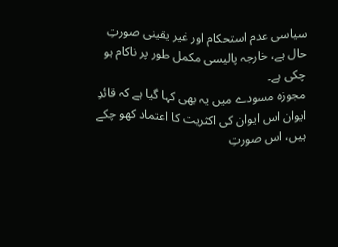سیاسی عدم استحکام اور غیر یقینی صورتِ حال ہے، خارجہ پالیسی مکمل طور پر ناکام ہو چکی ہے۔
مجوزہ مسودے میں یہ بھی کہا گیا ہے کہ قائدِ ایوان اس ایوان کی اکثریت کا اعتماد کھو چکے ہیں، اس صورتِ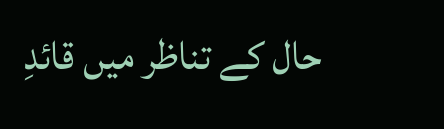حال کے تناظر میں قائدِ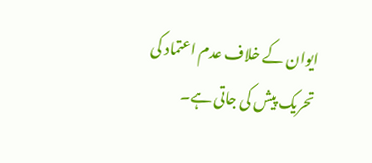ایوان کے خلاف عدم اعتماد کی تحریک پیش کی جاتی ہے۔